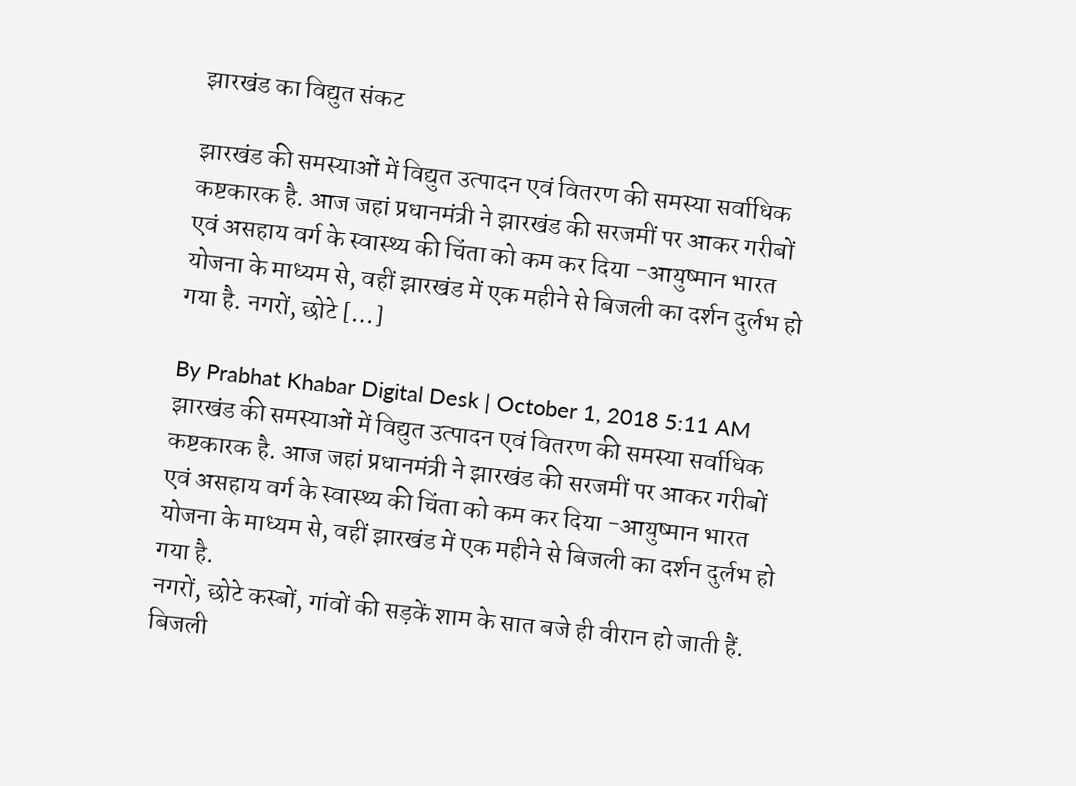झारखंड का विद्युत संकट

झारखंड की समस्याओं में विद्युत उत्पादन एवं वितरण की समस्या सर्वाधिक कष्टकारक है. आज जहां प्रधानमंत्री ने झारखंड की सरजमीं पर आकर गरीबों एवं असहाय वर्ग के स्वास्थ्य की चिंता को कम कर दिया -आयुष्मान भारत योजना के माध्यम से, वहीं झारखंड में एक महीने से बिजली का दर्शन दुर्लभ हो गया है. नगरों, छोटे […]

By Prabhat Khabar Digital Desk | October 1, 2018 5:11 AM
झारखंड की समस्याओं में विद्युत उत्पादन एवं वितरण की समस्या सर्वाधिक कष्टकारक है. आज जहां प्रधानमंत्री ने झारखंड की सरजमीं पर आकर गरीबों एवं असहाय वर्ग के स्वास्थ्य की चिंता को कम कर दिया -आयुष्मान भारत योजना के माध्यम से, वहीं झारखंड में एक महीने से बिजली का दर्शन दुर्लभ हो गया है.
नगरों, छोटे कस्बों, गांवों की सड़कें शाम के सात बजे ही वीरान हो जाती हैं. बिजली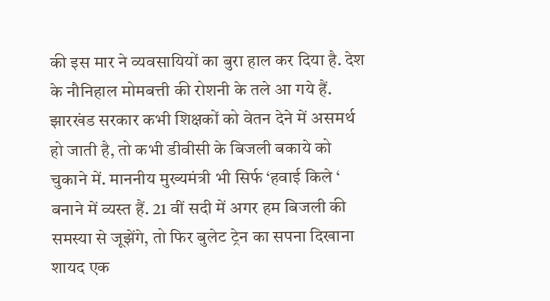की इस मार ने व्यवसायियों का बुरा हाल कर दिया है. देश के नौनिहाल मोमबत्ती की रोशनी के तले आ गये हैं.
झारखंड सरकार कभी शिक्षकों को वेतन देने में असमर्थ हो जाती है, तो कभी डीवीसी के बिजली बकाये को चुकाने में. माननीय मुख्यमंत्री भी सिर्फ ‘हवाई किले ‘ बनाने में व्यस्त हैं. 21 वीं सदी में अगर हम बिजली की समस्या से जूझेंगे, तो फिर बुलेट ट्रेन का सपना दिखाना शायद एक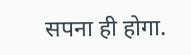सपना ही होगा.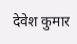देवेश कुमार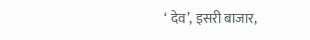‘ देव’, इसरी बाजार,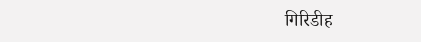गिरिडीह